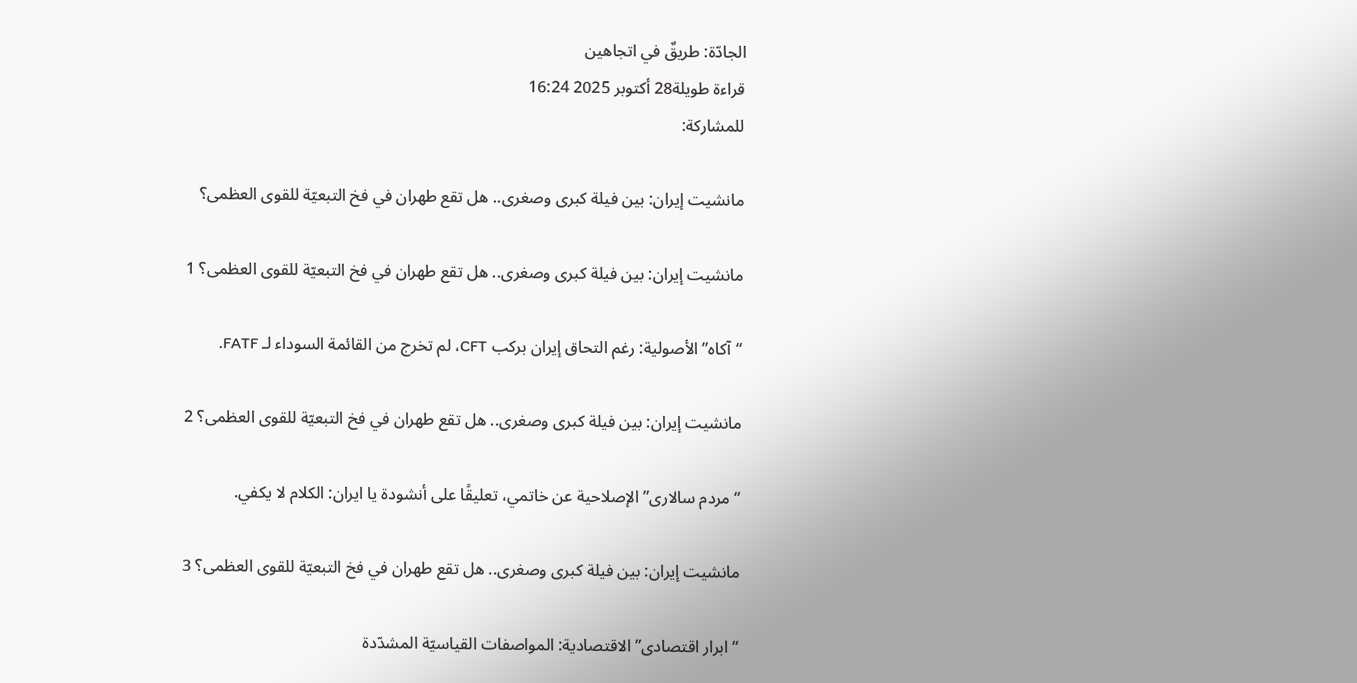الجادّة: طريقٌ في اتجاهين
قراءة طويلة28 أكتوبر 2025 16:24
للمشاركة:

مانشيت إيران: بين فيلة كبرى وصغرى.. هل تقع طهران في فخ التبعيّة للقوى العظمى؟

مانشيت إيران: بين فيلة كبرى وصغرى.. هل تقع طهران في فخ التبعيّة للقوى العظمى؟ 1

“آکاه” الأصولية: رغم التحاق إيران بركب CFT، لم تخرج من القائمة السوداء لـ FATF.

مانشيت إيران: بين فيلة كبرى وصغرى.. هل تقع طهران في فخ التبعيّة للقوى العظمى؟ 2

“مردم سالارى” الإصلاحية عن خاتمي، تعليقًا على أنشودة يا ايران: الكلام لا يكفي.

مانشيت إيران: بين فيلة كبرى وصغرى.. هل تقع طهران في فخ التبعيّة للقوى العظمى؟ 3

“ابرار اقتصادى” الاقتصادية: المواصفات القياسيّة المشدّدة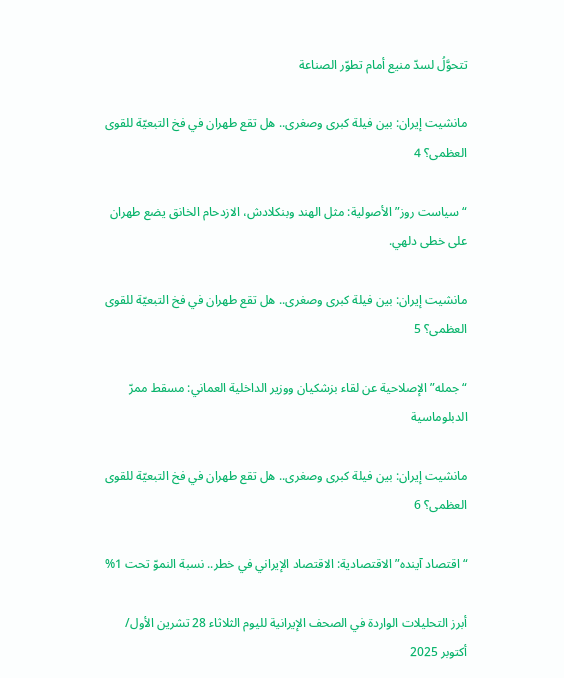تتحوَّلُ لسدّ منيع أمام تطوّر الصناعة

مانشيت إيران: بين فيلة كبرى وصغرى.. هل تقع طهران في فخ التبعيّة للقوى العظمى؟ 4

“سياست روز” الأصولية: مثل الهند وبنكلادش، الازدحام الخانق يضع طهران على خطى دلهي.

مانشيت إيران: بين فيلة كبرى وصغرى.. هل تقع طهران في فخ التبعيّة للقوى العظمى؟ 5

“جمله” الإصلاحية عن لقاء بزشكيان ووزير الداخلية العماني: مسقط ممرّ الدبلوماسية

مانشيت إيران: بين فيلة كبرى وصغرى.. هل تقع طهران في فخ التبعيّة للقوى العظمى؟ 6

“اقتصاد آينده” الاقتصادية: الاقتصاد الإيراني في خطر.. نسبة النموّ تحت 1%

أبرز التحليلات الواردة في الصحف الإيرانية لليوم الثلاثاء 28 تشرين الأول/ أكتوبر 2025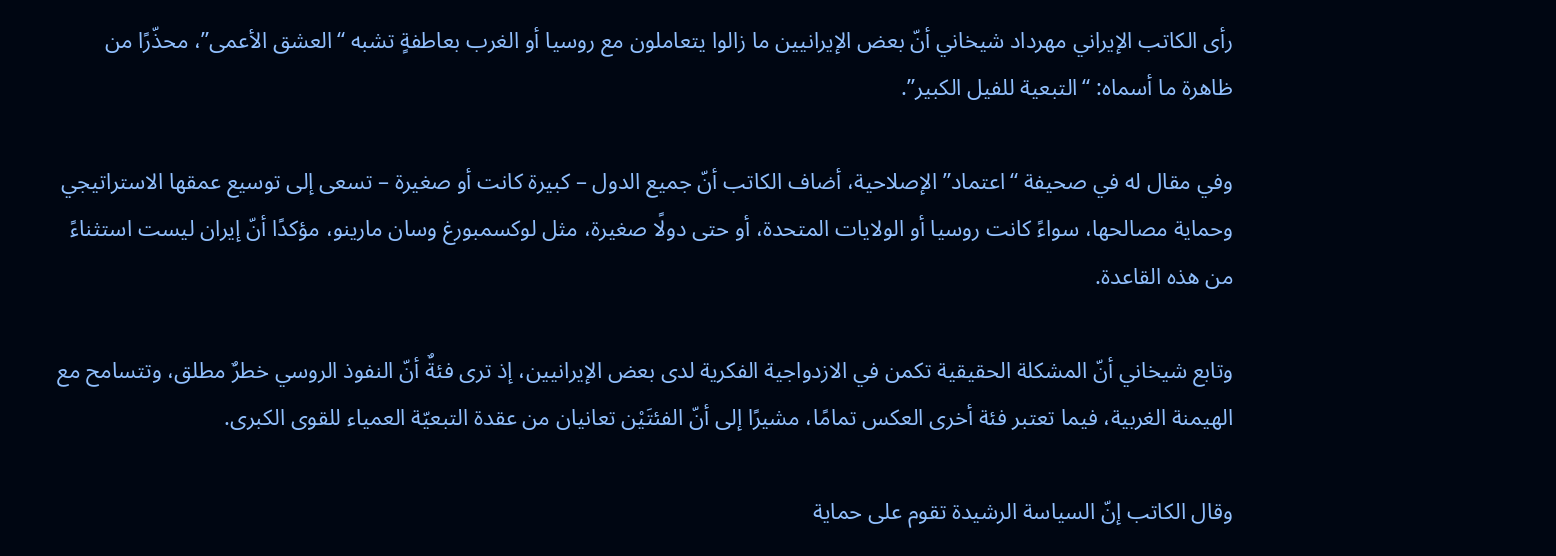رأى الكاتب الإيراني مهرداد شيخاني أنّ بعض الإيرانيين ما زالوا يتعاملون مع روسيا أو الغرب بعاطفةٍ تشبه “العشق الأعمى”، محذّرًا من ظاهرة ما أسماه: “التبعية للفيل الكبير”.

وفي مقال له في صحيفة “اعتماد” الإصلاحية، أضاف الكاتب أنّ جميع الدول – كبيرة كانت أو صغيرة – تسعى إلى توسيع عمقها الاستراتيجي وحماية مصالحها، سواءً كانت روسيا أو الولايات المتحدة، أو حتى دولًا صغيرة، مثل لوكسمبورغ وسان مارينو، مؤكدًا أنّ إيران ليست استثناءً من هذه القاعدة.

وتابع شيخاني أنّ المشكلة الحقيقية تكمن في الازدواجية الفكرية لدى بعض الإيرانيين، إذ ترى فئةٌ أنّ النفوذ الروسي خطرٌ مطلق، وتتسامح مع الهيمنة الغربية، فيما تعتبر فئة أخرى العكس تمامًا، مشيرًا إلى أنّ الفئتَيْن تعانيان من عقدة التبعيّة العمياء للقوى الكبرى.

وقال الكاتب إنّ السياسة الرشيدة تقوم على حماية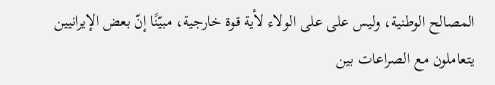المصالح الوطنية، وليس على على الولاء لأية قوة خارجية، مبيّنًا إنّ بعض الإيرانيين يتعاملون مع الصراعات بين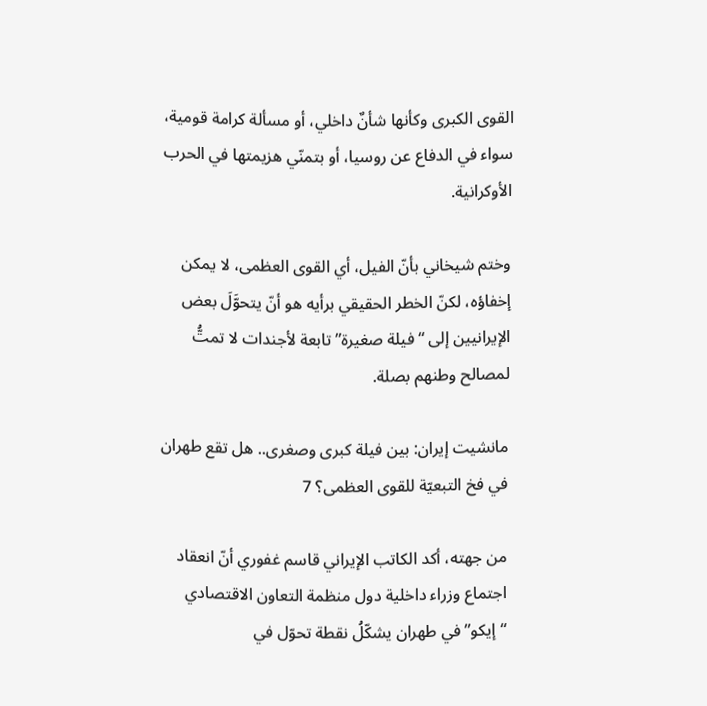القوى الكبرى وكأنها شأنٌ داخلي، أو مسألة كرامة قومية، سواء في الدفاع عن روسيا، أو بتمنّي هزيمتها في الحرب الأوكرانية.

وختم شيخاني بأنّ الفيل، أي القوى العظمى، لا يمكن إخفاؤه، لكنّ الخطر الحقيقي برأيه هو أنّ يتحوَّلَ بعض الإيرانيين إلى “فيلة صغيرة” تابعة لأجندات لا تمتُّ لمصالح وطنهم بصلة.

مانشيت إيران: بين فيلة كبرى وصغرى.. هل تقع طهران في فخ التبعيّة للقوى العظمى؟ 7

من جهته، أكد الكاتب الإيراني قاسم غفوري أنّ انعقاد اجتماع وزراء داخلية دول منظمة التعاون الاقتصادي “إيكو” في طهران يشكّلُ نقطة تحوّل في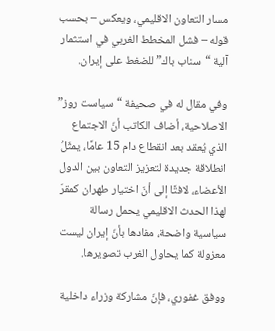مسار التعاون الاقليمي، ويعكس – بحسب قوله – فشل المخطط الغربي في استثمار آلية “سناب‌ باك” للضغط على إيران.

وفي مقال له في صحيفة “سياست روز” الاصلاحية، أضاف الكاتب أنّ الاجتماع الذي يُعقد بعد انقطاع دام 15 عامًا، يمثّلُ انطلاقة جديدة لتعزيز التعاون بين الدول الأعضاء، لافتًا إلى أنّ اختيار طهران كمقرّ لهذا الحدث الاقليمي يحمل رسالة سياسية واضحة، مفادها بأنّ إيران ليست معزولة كما يحاول الغرب تصويرها.

ووفق غفوري، فإنّ مشاركة وزراء داخلية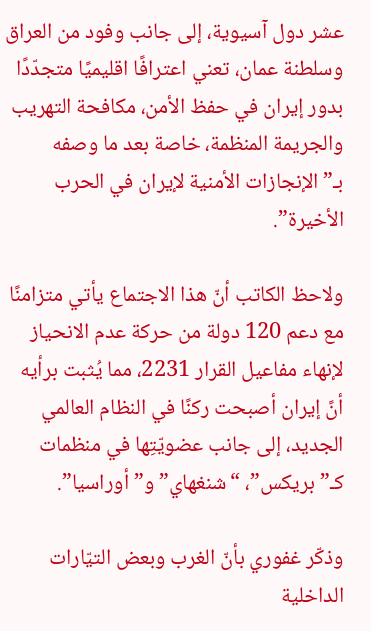عشر دول آسيوية، إلى جانب وفود من العراق وسلطنة عمان، تعني اعترافًا اقليميًا متجدّدًا بدور إيران في حفظ الأمن، مكافحة التهريب والجريمة المنظمة، خاصة بعد ما وصفه بـ”الإنجازات الأمنية لإيران في الحرب الأخيرة”.

ولاحظ الكاتب أنّ هذا الاجتماع يأتي متزامنًا مع دعم 120 دولة من حركة عدم الانحياز لإنهاء مفاعيل القرار 2231، مما يُثبت برأيه أنً إيران أصبحت ركنًا في النظام العالمي الجديد، إلى جانب عضويّتِها في منظمات كـ”بريكس”، “شنغهاي” و”أوراسيا”.

وذكّر غفوري بأنّ الغرب وبعض التيّارات الداخلية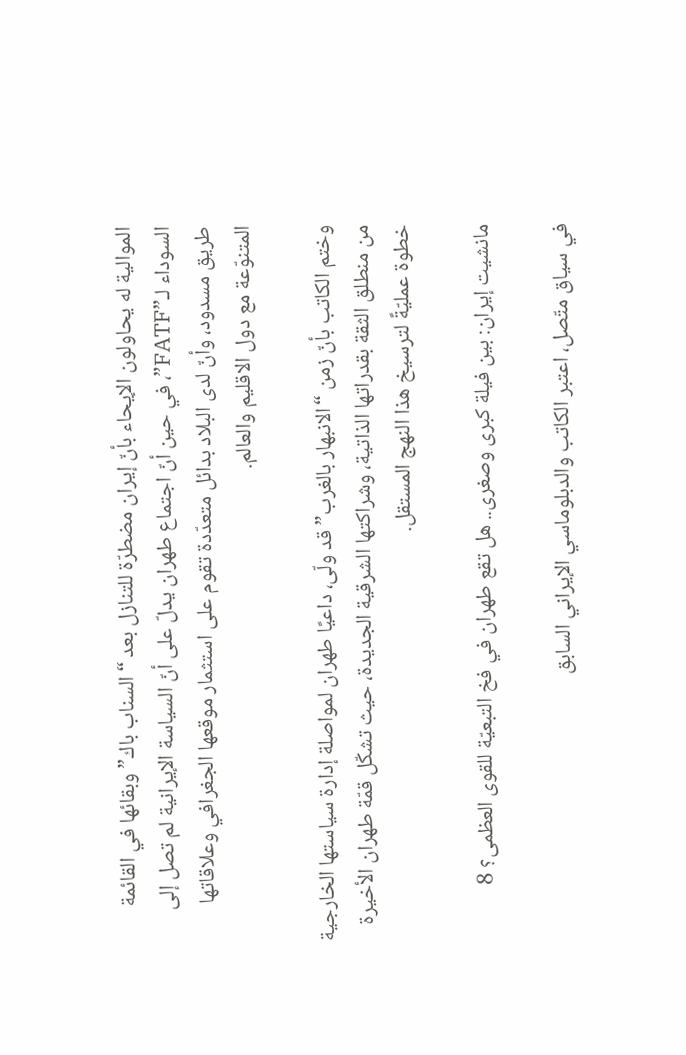الموالية له يحاولون الإيحاء بأنّ إيران مضطرّة للتنازل بعد “السناب‌ باك” وبقائها في القائمة السوداء لـ”FATF”، في حين أنّ اجتماع طهران يدلّ على أنّ السياسة الإيرانية لم تصل إلى طريق مسدود، وأنّ لدى البلاد بدائل متعدّدة تقوم على استثمار موقعها الجغرافي وعلاقاتها المتنوّعة مع دول الاقليم والعالم.

وختم الكاتب بأنّ زمن “الانبهار بالغرب” قد ولّى، داعيًا طهران لمواصلة إدارة سياستها الخارجية من منطلق الثقة بقدراتها الذاتية، وشراكتها الشرقية الجديدة، حيث تشكّل قمّة طهران الأخيرة خطوة عمليّةً لترسيخ هذا النهج المستقل.

مانشيت إيران: بين فيلة كبرى وصغرى.. هل تقع طهران في فخ التبعيّة للقوى العظمى؟ 8

في سياق متّصل، اعتبر الكاتب والدبلوماسي الإيراني السابق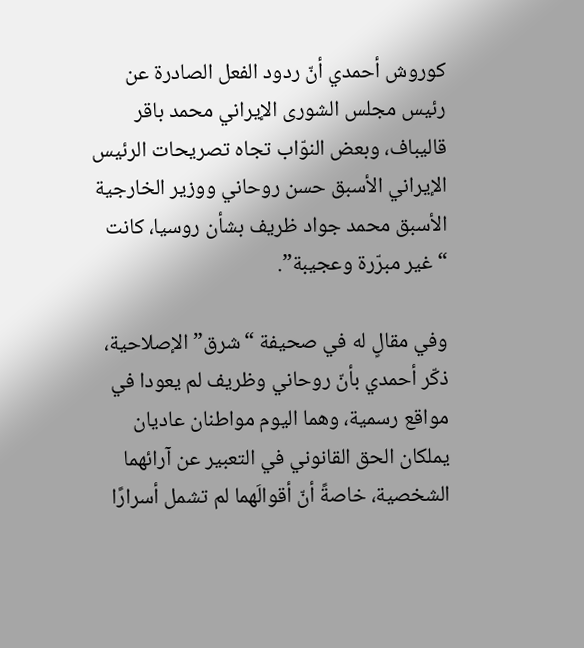كوروش أحمدي أنّ ردود الفعل الصادرة عن رئيس مجلس الشورى الإيراني محمد باقر قاليباف، وبعض النوّاب تجاه تصريحات الرئيس الإيراني الأسبق حسن روحاني ووزير الخارجية الأسبق محمد جواد ظريف بشأن روسيا، كانت “غير مبرّرة وعجيبة”.

وفي مقالٍ له في صحيفة “شرق” الإصلاحية، ذكّر أحمدي بأنّ روحاني وظريف لم يعودا في مواقع رسمية، وهما اليوم مواطنان عاديان يملكان الحق القانوني في التعبير عن آرائهما الشخصية، خاصةً أنّ أقوالَهما لم تشمل أسرارًا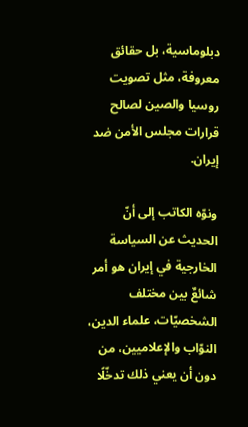دبلوماسية، بل حقائق معروفة، مثل تصويت روسيا والصين لصالح قرارات مجلس الأمن ضد إيران.

ونوّه الكاتب إلى أنّ الحديث عن السياسة الخارجية في إيران هو أمر شائعٌ بين مختلف الشخصيّات، علماء الدين، النوّاب والإعلاميين، من دون أن يعني ذلك تدخّلًا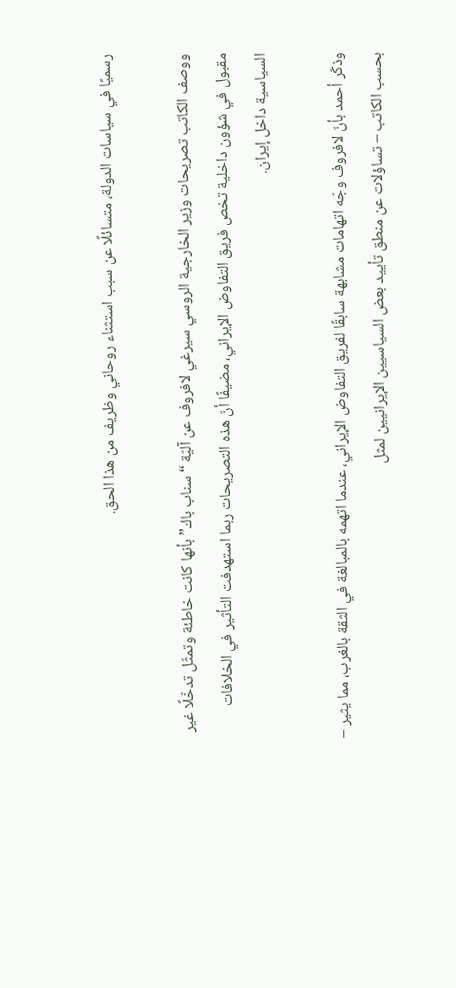رسميًا في سياسات الدولة، متسائلًا عن سبب استثناء روحاني وظريف من هذا الحق.

ووصف الكاتب تصريحات وزير الخارجية الروسي سيرغي لافروف عن آليّة “سناب باك” بأنها كانت خاطئة وتمثّل تدخّلًا غير مقبول في شؤون داخلية تخص فريق التفاوض الإيراني، مضيفًا أنّ هذه التصريحات ربما استهدفت التأثير في الخلافات السياسية داخل إيران.

وذكّر أحمد بأنّ لافروف وجّه اتهامات مشابهة سابقًا لفريق التفاوض الإيراني، عندما اتهمه بالمبالغة في الثقة بالغرب، مما يثير – بحسب الكاتب – تساؤلات عن منطق تأييد بعض السياسيين الإيرانيين لمثل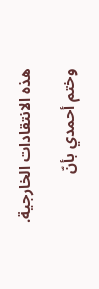هذه الانتقادات الخارجية.

وختم أحمدي بأنّ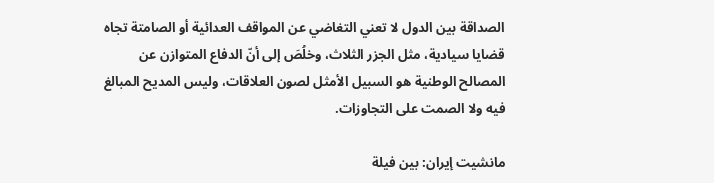الصداقة بين الدول لا تعني التغاضي عن المواقف العدائية أو الصامتة تجاه قضايا سيادية، مثل الجزر الثلاث، وخلُصَ إلى أنّ الدفاع المتوازن عن المصالح الوطنية هو السبيل الأمثل لصون العلاقات، وليس المديح المبالغ فيه ولا الصمت على التجاوزات.

مانشيت إيران: بين فيلة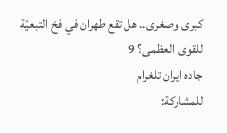كبرى وصغرى.. هل تقع طهران في فخ التبعيّة للقوى العظمى؟ 9
جاده ايران تلغرام
للمشاركة: